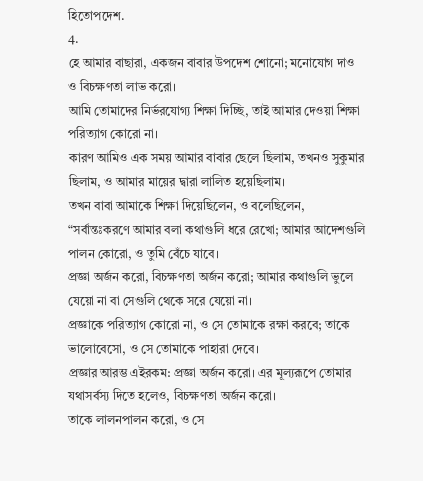হিতোপদেশ.
4.
হে আমার বাছারা, একজন বাবার উপদেশ শোনো; মনোযোগ দাও ও বিচক্ষণতা লাভ করো।
আমি তোমাদের নির্ভরযোগ্য শিক্ষা দিচ্ছি, তাই আমার দেওয়া শিক্ষা পরিত্যাগ কোরো না।
কারণ আমিও এক সময় আমার বাবার ছেলে ছিলাম, তখনও সুকুমার ছিলাম, ও আমার মায়ের দ্বারা লালিত হয়েছিলাম।
তখন বাবা আমাকে শিক্ষা দিয়েছিলেন, ও বলেছিলেন, “সর্বান্তঃকরণে আমার বলা কথাগুলি ধরে রেখো; আমার আদেশগুলি পালন কোরো, ও তুমি বেঁচে যাবে।
প্রজ্ঞা অর্জন করো, বিচক্ষণতা অর্জন করো; আমার কথাগুলি ভুলে যেয়ো না বা সেগুলি থেকে সরে যেয়ো না।
প্রজ্ঞাকে পরিত্যাগ কোরো না, ও সে তোমাকে রক্ষা করবে; তাকে ভালোবেসো, ও সে তোমাকে পাহারা দেবে।
প্রজ্ঞার আরম্ভ এইরকম: প্রজ্ঞা অর্জন করো। এর মূল্যরূপে তোমার যথাসর্বস্য দিতে হলেও, বিচক্ষণতা অর্জন করো।
তাকে লালনপালন করো, ও সে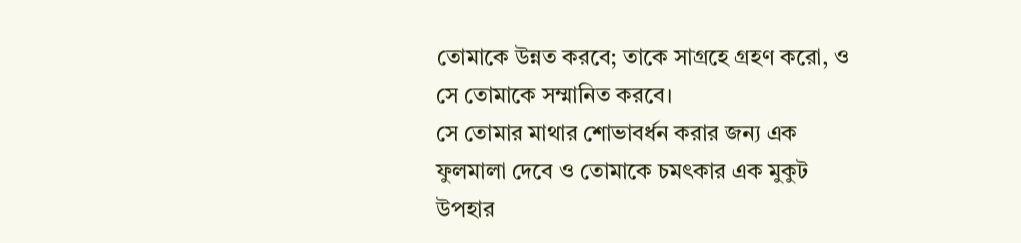তোমাকে উন্নত করবে; তাকে সাগ্রহে গ্রহণ করো, ও সে তোমাকে সম্মানিত করবে।
সে তোমার মাথার শোভাবর্ধন করার জন্য এক ফুলমালা দেবে ও তোমাকে চমৎকার এক মুকুট উপহার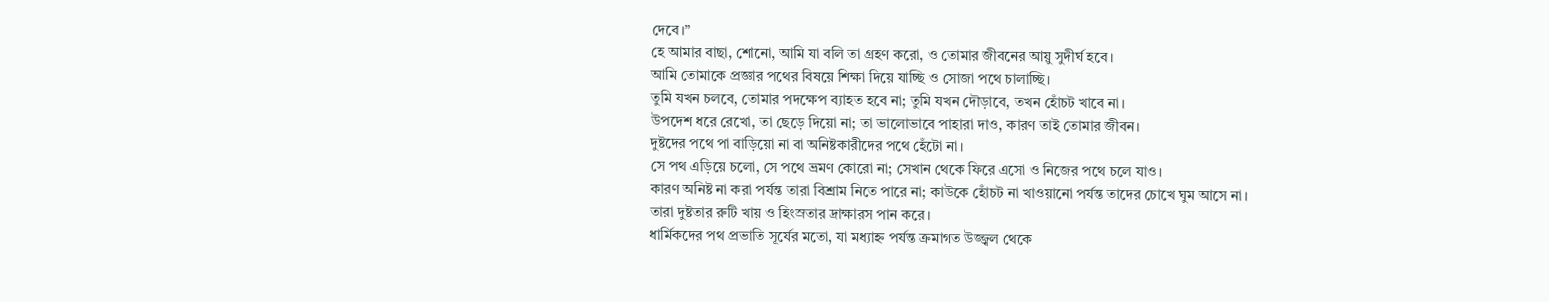দেবে।”
হে আমার বাছা, শোনো, আমি যা বলি তা গ্রহণ করো, ও তোমার জীবনের আয়ু সুদীর্ঘ হবে।
আমি তোমাকে প্রজ্ঞার পথের বিষয়ে শিক্ষা দিয়ে যাচ্ছি ও সোজা পথে চালাচ্ছি।
তুমি যখন চলবে, তোমার পদক্ষেপ ব্যাহত হবে না; তুমি যখন দৌড়াবে, তখন হোঁচট খাবে না।
উপদেশ ধরে রেখো, তা ছেড়ে দিয়ো না; তা ভালোভাবে পাহারা দাও, কারণ তাই তোমার জীবন।
দুষ্টদের পথে পা বাড়িয়ো না বা অনিষ্টকারীদের পথে হেঁটো না।
সে পথ এড়িয়ে চলো, সে পথে ভ্রমণ কোরো না; সেখান থেকে ফিরে এসো ও নিজের পথে চলে যাও।
কারণ অনিষ্ট না করা পর্যন্ত তারা বিশ্রাম নিতে পারে না; কাউকে হোঁচট না খাওয়ানো পর্যন্ত তাদের চোখে ঘুম আসে না।
তারা দুষ্টতার রুটি খায় ও হিংস্রতার দ্রাক্ষারস পান করে।
ধার্মিকদের পথ প্রভাতি সূর্যের মতো, যা মধ্যাহ্ন পর্যন্ত ক্রমাগত উজ্জ্বল থেকে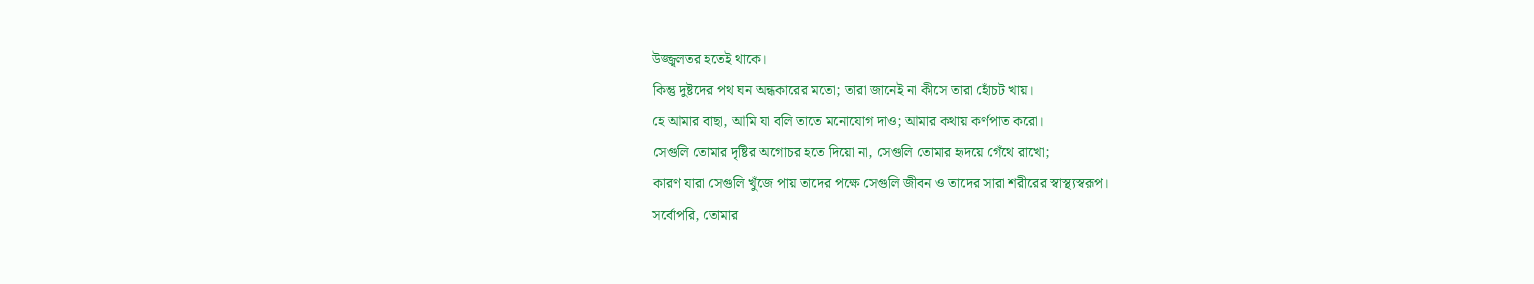উজ্জ্বলতর হতেই থাকে।
কিন্তু দুষ্টদের পথ ঘন অন্ধকারের মতো; তারা জানেই না কীসে তারা হোঁচট খায়।
হে আমার বাছা, আমি যা বলি তাতে মনোযোগ দাও; আমার কথায় কর্ণপাত করো।
সেগুলি তোমার দৃষ্টির অগোচর হতে দিয়ো না, সেগুলি তোমার হৃদয়ে গেঁথে রাখো;
কারণ যারা সেগুলি খুঁজে পায় তাদের পক্ষে সেগুলি জীবন ও তাদের সারা শরীরের স্বাস্থ্যস্বরূপ।
সর্বোপরি, তোমার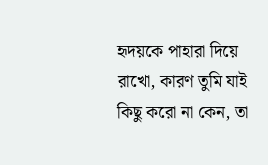হৃদয়কে পাহারা দিয়ে রাখো, কারণ তুমি যাই কিছু করো না কেন, তা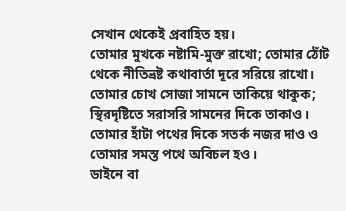সেখান থেকেই প্রবাহিত হয়।
তোমার মুখকে নষ্টামি-মুক্ত রাখো; তোমার ঠোঁট থেকে নীতিভ্রষ্ট কথাবার্তা দূরে সরিয়ে রাখো।
তোমার চোখ সোজা সামনে তাকিয়ে থাকুক; স্থিরদৃষ্টিতে সরাসরি সামনের দিকে তাকাও।
তোমার হাঁটা পথের দিকে সতর্ক নজর দাও ও তোমার সমস্ত পথে অবিচল হও।
ডাইনে বা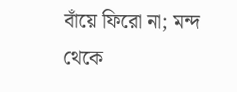বাঁয়ে ফিরো না; মন্দ থেকে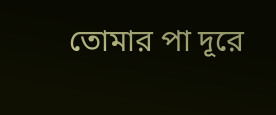তোমার পা দূরে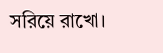সরিয়ে রাখো।